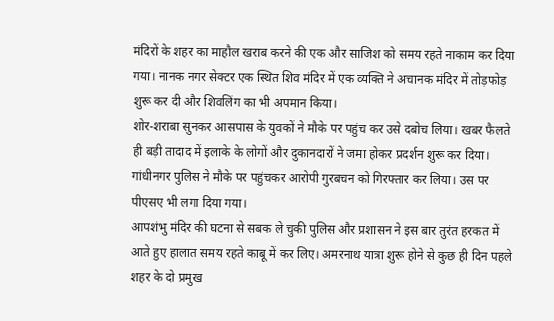मंदिरों के शहर का माहौल खराब करने की एक और साजिश को समय रहते नाकाम कर दिया गया। नानक नगर सेक्टर एक स्थित शिव मंदिर में एक व्यक्ति ने अचानक मंदिर में तोड़फोड़ शुरू कर दी और शिवलिंग का भी अपमान किया।
शोर-शराबा सुनकर आसपास के युवकों ने मौके पर पहुंच कर उसे दबोच लिया। खबर फैलते ही बड़ी तादाद में इलाके के लोगों और दुकानदारों ने जमा होकर प्रदर्शन शुरू कर दिया। गांधीनगर पुलिस ने मौके पर पहुंचकर आरोपी गुरबचन को गिरफ्तार कर लिया। उस पर पीएसए भी लगा दिया गया।
आपशंभु मंदिर की घटना से सबक ले चुकी पुलिस और प्रशासन ने इस बार तुरंत हरकत में आते हुए हालात समय रहते काबू में कर लिए। अमरनाथ यात्रा शुरू होने से कुछ ही दिन पहले शहर के दो प्रमुख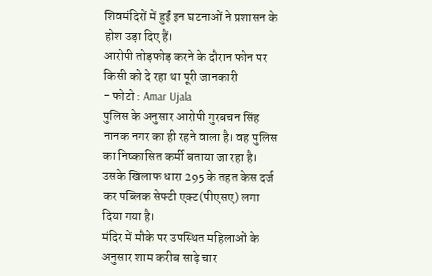शिवमंदिरों में हुईं इन घटनाओं ने प्रशासन के होश उड़ा दिए हैं।
आरोपी तोड़फोड़ करने के दौरान फोन पर किसी को दे रहा था पूरी जानकारी
- फोटो : Amar Ujala
पुलिस के अनुसार आरोपी गुरबचन सिंह नानक नगर का ही रहने वाला है। वह पुलिस का निष्कासित कर्मी बताया जा रहा है। उसके खिलाफ धारा 295 के तहत केस दर्ज कर पब्लिक सेफ्टी एक्ट(पीएसए) लगा दिया गया है।
मंदिर में मौके पर उपस्थित महिलाओं के अनुसार शाम करीब साढ़े चार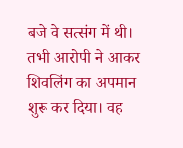बजे वे सत्संग में थी। तभी आरोपी ने आकर शिवलिंग का अपमान शुरू कर दिया। वह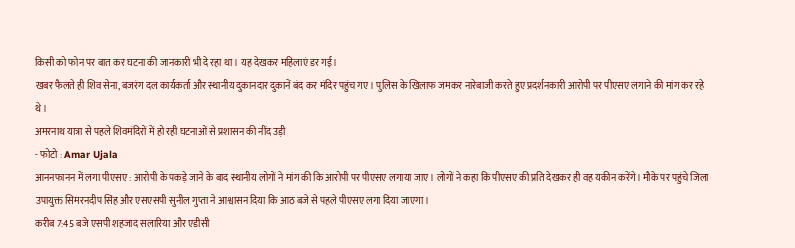किसी को फोन पर बात कर घटना की जानकारी भी दे रहा था। यह देखकर महिलाएं डर गई।
खबर फैलते ही शिव सेना, बजरंग दल कार्यकर्ता और स्थानीय दुकानदार दुकानें बंद कर मंदिर पहुंच गए। पुलिस के खिलाफ जमकर नारेबाजी करते हुए प्रदर्शनकारी आरोपी पर पीएसए लगाने की मांग कर रहे थे।
अमरनाथ यात्रा से पहले शिवमंदिरों में हो रही घटनाओं से प्रशासन की नींद उड़ी
- फोटो : Amar Ujala
आननफानन में लगा पीएसए : आरोपी के पकड़े जाने के बाद स्थानीय लोगों ने मांग की कि आरोपी पर पीएसए लगाया जाए। लोगों ने कहा कि पीएसए की प्रति देखकर ही वह यकीन करेंगे। मौके पर पहुंचे जिला उपायुक्त सिमरनदीप सिंह और एसएसपी सुनील गुप्ता ने आश्वासन दिया कि आठ बजे से पहले पीएसए लगा दिया जाएगा।
करीब 7:45 बजे एसपी शहजाद सलारिया और एडीसी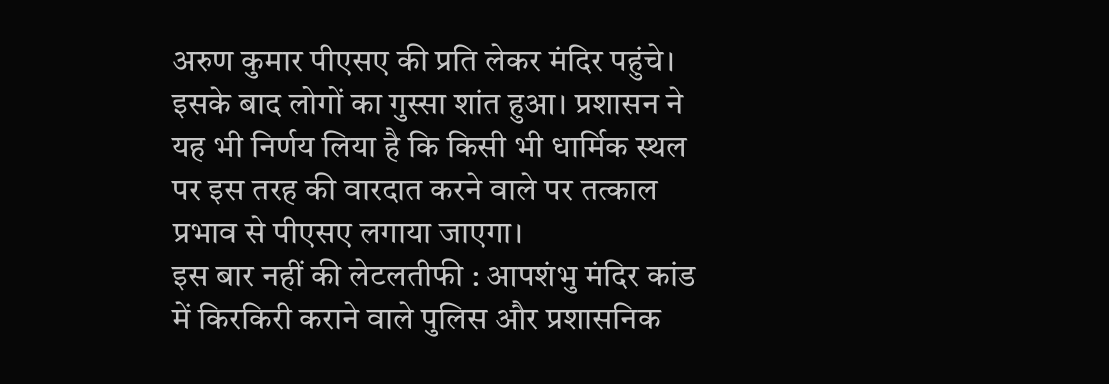अरुण कुमार पीएसए की प्रति लेकर मंदिर पहुंचे। इसके बाद लोगों का गुस्सा शांत हुआ। प्रशासन ने यह भी निर्णय लिया है कि किसी भी धार्मिक स्थल पर इस तरह की वारदात करने वाले पर तत्काल प्रभाव से पीएसए लगाया जाएगा।
इस बार नहीं की लेटलतीफी : आपशंभु मंदिर कांड में किरकिरी कराने वाले पुलिस और प्रशासनिक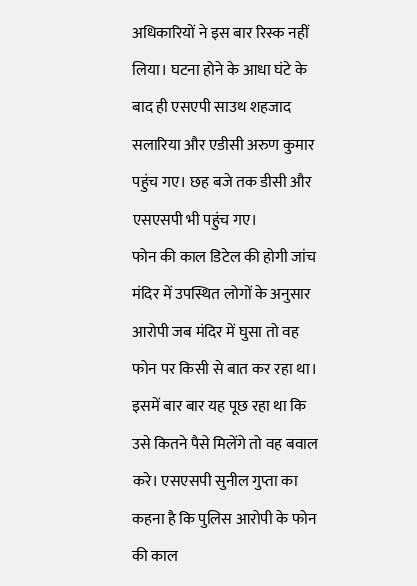अधिकारियों ने इस बार रिस्क नहीं लिया। घटना होने के आधा घंटे के बाद ही एसएपी साउथ शहजाद सलारिया और एडीसी अरुण कुमार पहुंच गए। छह बजे तक डीसी और एसएसपी भी पहुंच गए।
फोन की काल डिटेल की होगी जांच
मंदिर में उपस्थित लोगों के अनुसार आरोपी जब मंदिर में घुसा तो वह फोन पर किसी से बात कर रहा था। इसमें बार बार यह पूछ रहा था कि उसे कितने पैसे मिलेंगे तो वह बवाल करे। एसएसपी सुनील गुप्ता का कहना है कि पुलिस आरोपी के फोन की काल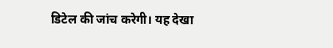डिटेल की जांच करेगी। यह देखा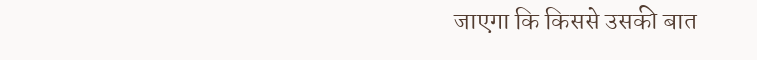जाएगा कि किससे उसकी बात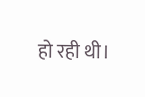हो रही थी।